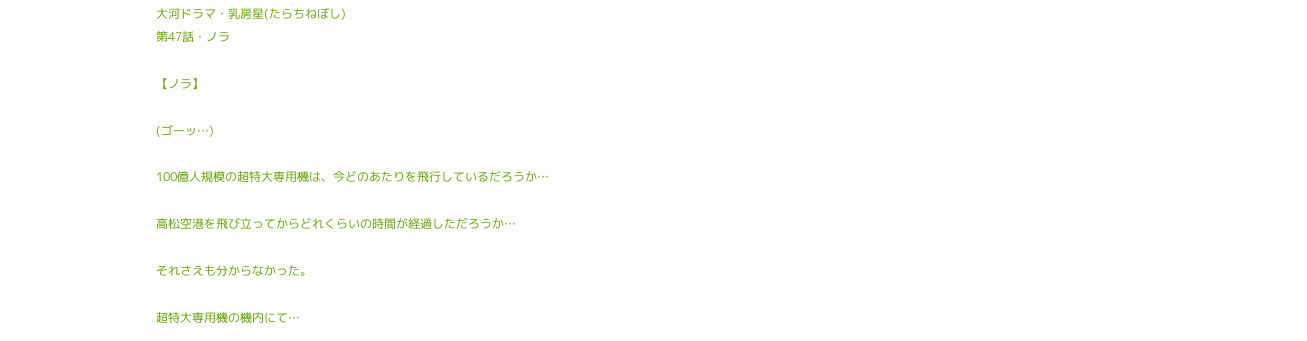大河ドラマ・乳房星(たらちねぼし)
第47話・ノラ

【ノラ】

(ゴーッ…)

100億人規模の超特大専用機は、今どのあたりを飛行しているだろうか…

高松空港を飛び立ってからどれくらいの時間が経過しただろうか…

それさえも分からなかった。

超特大専用機の機内にて…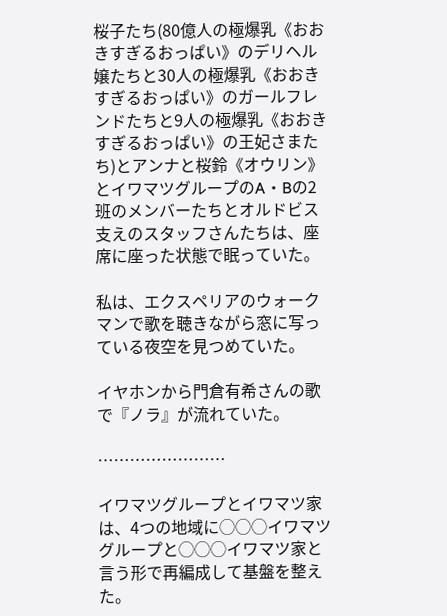桜子たち(80億人の極爆乳《おおきすぎるおっぱい》のデリヘル嬢たちと30人の極爆乳《おおきすぎるおっぱい》のガールフレンドたちと9人の極爆乳《おおきすぎるおっぱい》の王妃さまたち)とアンナと桜鈴《オウリン》とイワマツグループのA・Bの2班のメンバーたちとオルドビス支えのスタッフさんたちは、座席に座った状態で眠っていた。

私は、エクスペリアのウォークマンで歌を聴きながら窓に写っている夜空を見つめていた。

イヤホンから門倉有希さんの歌で『ノラ』が流れていた。

……………………

イワマツグループとイワマツ家は、4つの地域に◯◯◯イワマツグループと◯◯◯イワマツ家と言う形で再編成して基盤を整えた。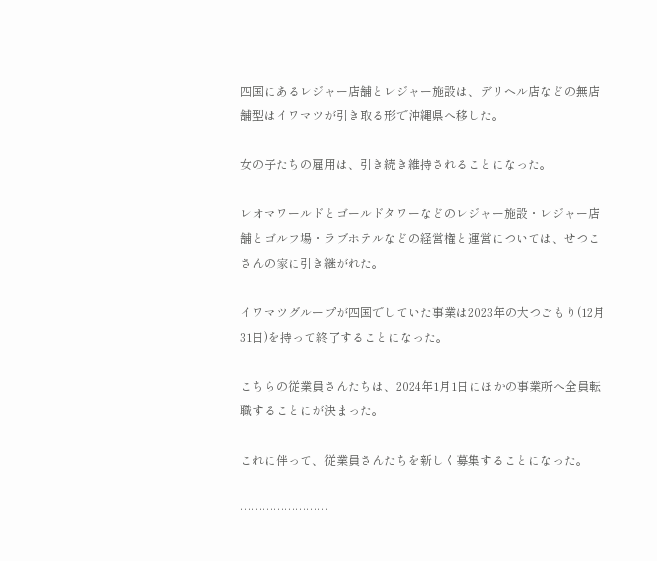四国にあるレジャー店舗とレジャー施設は、デリヘル店などの無店舗型はイワマツが引き取る形で沖縄県へ移した。

女の子たちの雇用は、引き続き維持されることになった。

レオマワールドとゴールドタワーなどのレジャー施設・レジャー店舗とゴルフ場・ラブホテルなどの経営権と運営については、せつこさんの家に引き継がれた。

イワマツグループが四国でしていた事業は2023年の大つごもり(12月31日)を持って終了することになった。

こちらの従業員さんたちは、2024年1月1日にほかの事業所へ全員転職することにが決まった。

これに伴って、従業員さんたちを新しく募集することになった。

……………………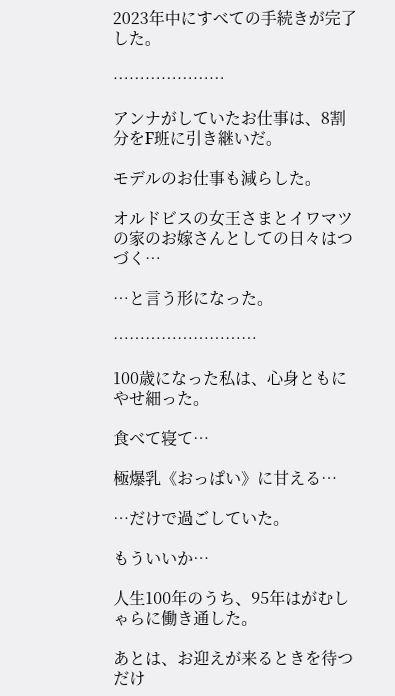2023年中にすべての手続きが完了した。

…………………

アンナがしていたお仕事は、8割分をF班に引き継いだ。

モデルのお仕事も減らした。

オルドビスの女王さまとイワマツの家のお嫁さんとしての日々はつづく…

…と言う形になった。

………………………

100歳になった私は、心身ともにやせ細った。

食べて寝て…

極爆乳《おっぱい》に甘える…

…だけで過ごしていた。

もういいか…

人生100年のうち、95年はがむしゃらに働き通した。

あとは、お迎えが来るときを待つだけ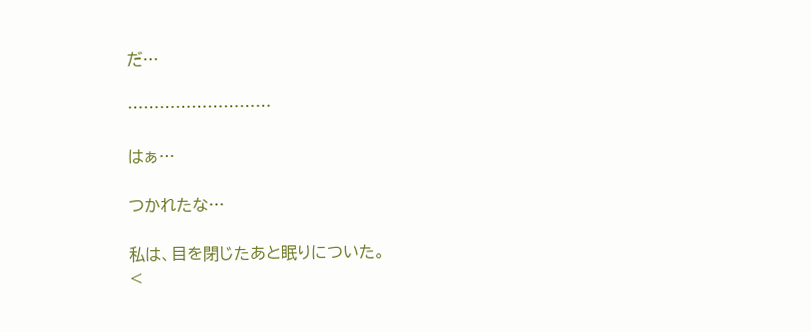だ…

………………………

はぁ…

つかれたな…

私は、目を閉じたあと眠りについた。
<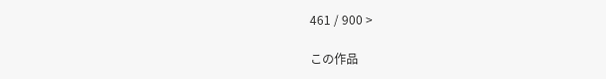461 / 900 >

この作品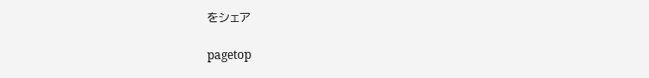をシェア

pagetop